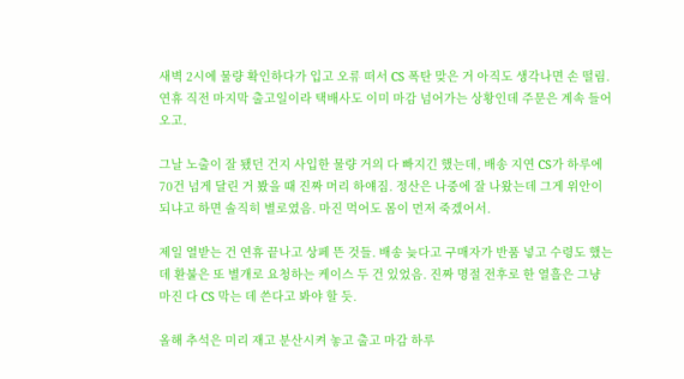새벽 2시에 물량 확인하다가 입고 오류 떠서 CS 폭탄 맞은 거 아직도 생각나면 손 떨림. 연휴 직전 마지막 출고일이라 택배사도 이미 마감 넘어가는 상황인데 주문은 계속 들어오고.

그날 노출이 잘 됐던 건지 사입한 물량 거의 다 빠지긴 했는데, 배송 지연 CS가 하루에 70건 넘게 달린 거 봤을 때 진짜 머리 하얘짐. 정산은 나중에 잘 나왔는데 그게 위안이 되냐고 하면 솔직히 별로였음. 마진 먹어도 몸이 먼저 죽겠어서.

제일 열받는 건 연휴 끝나고 상페 뜬 것들. 배송 늦다고 구매자가 반품 넣고 수령도 했는데 환불은 또 별개로 요청하는 케이스 두 건 있었음. 진짜 명절 전후로 한 열흘은 그냥 마진 다 CS 막는 데 쓴다고 봐야 할 듯.

올해 추석은 미리 재고 분산시켜 놓고 출고 마감 하루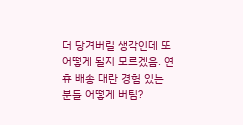더 당겨버릴 생각인데 또 어떻게 될지 모르겠음. 연휴 배송 대란 경험 있는 분들 어떻게 버팀?